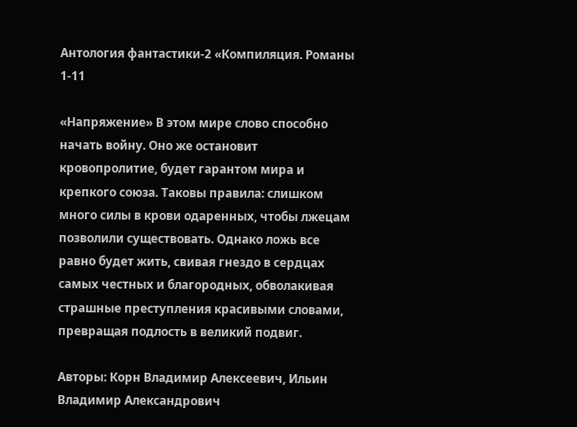Антология фантастики-2 «Компиляция. Романы 1-11

«Напряжение» В этом мире слово способно начать войну. Оно же остановит кровопролитие, будет гарантом мира и крепкого союза. Таковы правила: слишком много силы в крови одаренных, чтобы лжецам позволили существовать. Однако ложь все равно будет жить, свивая гнездо в сердцах самых честных и благородных, обволакивая страшные преступления красивыми словами, превращая подлость в великий подвиг.

Авторы: Корн Владимир Алексеевич, Ильин Владимир Александрович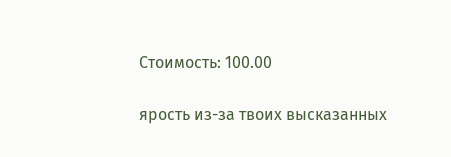Стоимость: 100.00

ярость из-за твоих высказанных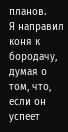планов.
Я направил коня к бородачу, думая о том, что, если он успеет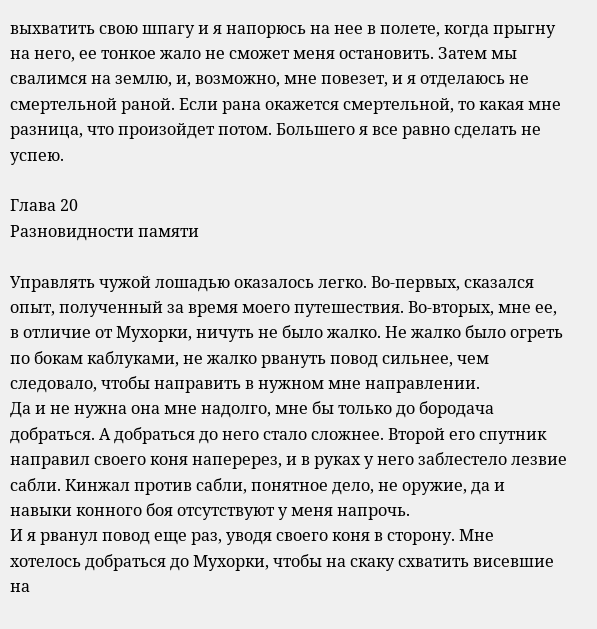выхватить свою шпагу и я напорюсь на нее в полете, когда прыгну на него, ее тонкое жало не сможет меня остановить. Затем мы свалимся на землю, и, возможно, мне повезет, и я отделаюсь не смертельной раной. Если рана окажется смертельной, то какая мне разница, что произойдет потом. Большего я все равно сделать не успею.

Глава 20
Разновидности памяти

Управлять чужой лошадью оказалось легко. Во-первых, сказался опыт, полученный за время моего путешествия. Во-вторых, мне ее, в отличие от Мухорки, ничуть не было жалко. Не жалко было огреть по бокам каблуками, не жалко рвануть повод сильнее, чем следовало, чтобы направить в нужном мне направлении.
Да и не нужна она мне надолго, мне бы только до бородача добраться. А добраться до него стало сложнее. Второй его спутник направил своего коня наперерез, и в руках у него заблестело лезвие сабли. Кинжал против сабли, понятное дело, не оружие, да и навыки конного боя отсутствуют у меня напрочь.
И я рванул повод еще раз, уводя своего коня в сторону. Мне хотелось добраться до Мухорки, чтобы на скаку схватить висевшие на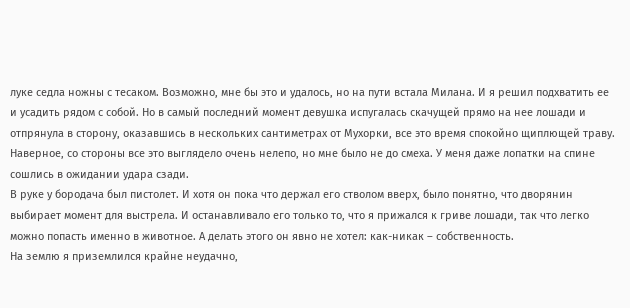луке седла ножны с тесаком. Возможно, мне бы это и удалось, но на пути встала Милана. И я решил подхватить ее и усадить рядом с собой. Но в самый последний момент девушка испугалась скачущей прямо на нее лошади и отпрянула в сторону, оказавшись в нескольких сантиметрах от Мухорки, все это время спокойно щиплющей траву.
Наверное, со стороны все это выглядело очень нелепо, но мне было не до смеха. У меня даже лопатки на спине сошлись в ожидании удара сзади.
В руке у бородача был пистолет. И хотя он пока что держал его стволом вверх, было понятно, что дворянин выбирает момент для выстрела. И останавливало его только то, что я прижался к гриве лошади, так что легко можно попасть именно в животное. А делать этого он явно не хотел: как-никак – собственность.
На землю я приземлился крайне неудачно,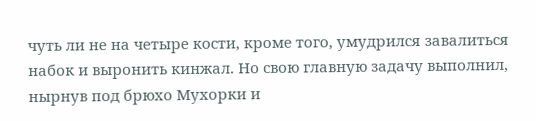чуть ли не на четыре кости, кроме того, умудрился завалиться набок и выронить кинжал. Но свою главную задачу выполнил, нырнув под брюхо Мухорки и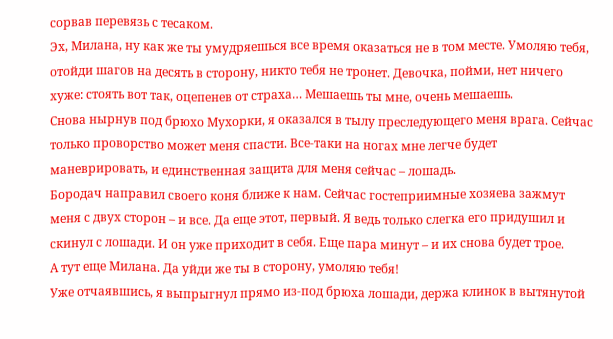сорвав перевязь с тесаком.
Эх, Милана, ну как же ты умудряешься все время оказаться не в том месте. Умоляю тебя, отойди шагов на десять в сторону, никто тебя не тронет. Девочка, пойми, нет ничего хуже: стоять вот так, оцепенев от страха… Мешаешь ты мне, очень мешаешь.
Снова нырнув под брюхо Мухорки, я оказался в тылу преследующего меня врага. Сейчас только проворство может меня спасти. Все-таки на ногах мне легче будет маневрировать, и единственная защита для меня сейчас – лошадь.
Бородач направил своего коня ближе к нам. Сейчас гостеприимные хозяева зажмут меня с двух сторон – и все. Да еще этот, первый. Я ведь только слегка его придушил и скинул с лошади. И он уже приходит в себя. Еще пара минут – и их снова будет трое.
А тут еще Милана. Да уйди же ты в сторону, умоляю тебя!
Уже отчаявшись, я выпрыгнул прямо из-под брюха лошади, держа клинок в вытянутой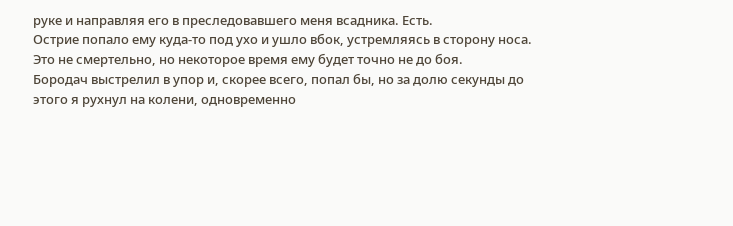руке и направляя его в преследовавшего меня всадника. Есть.
Острие попало ему куда-то под ухо и ушло вбок, устремляясь в сторону носа. Это не смертельно, но некоторое время ему будет точно не до боя.
Бородач выстрелил в упор и, скорее всего, попал бы, но за долю секунды до этого я рухнул на колени, одновременно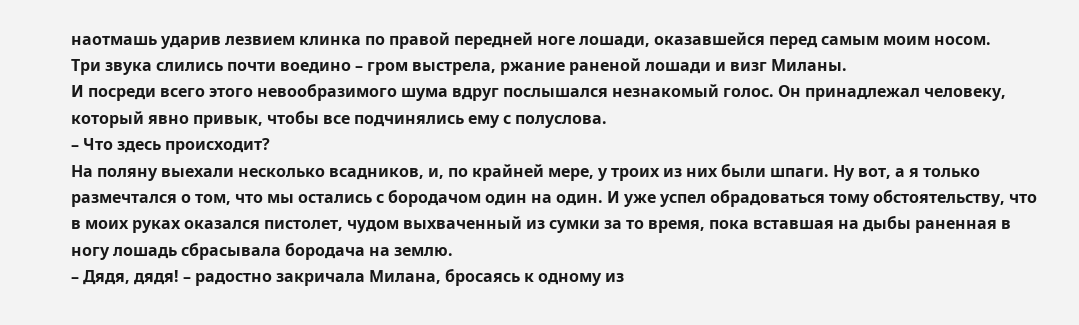наотмашь ударив лезвием клинка по правой передней ноге лошади, оказавшейся перед самым моим носом.
Три звука слились почти воедино – гром выстрела, ржание раненой лошади и визг Миланы.
И посреди всего этого невообразимого шума вдруг послышался незнакомый голос. Он принадлежал человеку, который явно привык, чтобы все подчинялись ему с полуслова.
– Что здесь происходит?
На поляну выехали несколько всадников, и, по крайней мере, у троих из них были шпаги. Ну вот, а я только размечтался о том, что мы остались с бородачом один на один. И уже успел обрадоваться тому обстоятельству, что в моих руках оказался пистолет, чудом выхваченный из сумки за то время, пока вставшая на дыбы раненная в ногу лошадь сбрасывала бородача на землю.
– Дядя, дядя! – радостно закричала Милана, бросаясь к одному из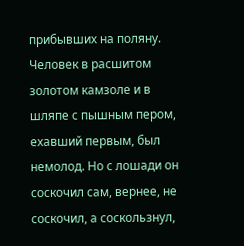прибывших на поляну.
Человек в расшитом золотом камзоле и в шляпе с пышным пером, ехавший первым, был немолод. Но с лошади он соскочил сам, вернее, не соскочил, а соскользнул,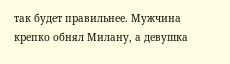так будет правильнее. Мужчина крепко обнял Милану, а девушка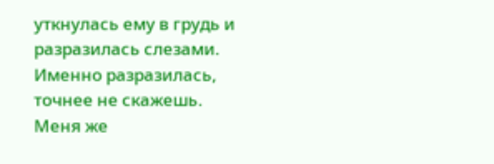уткнулась ему в грудь и разразилась слезами. Именно разразилась, точнее не скажешь. Меня же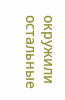окружили остальные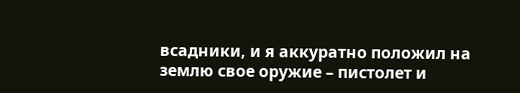всадники, и я аккуратно положил на землю свое оружие – пистолет и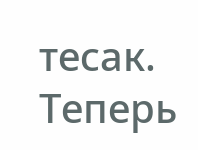тесак. Теперь